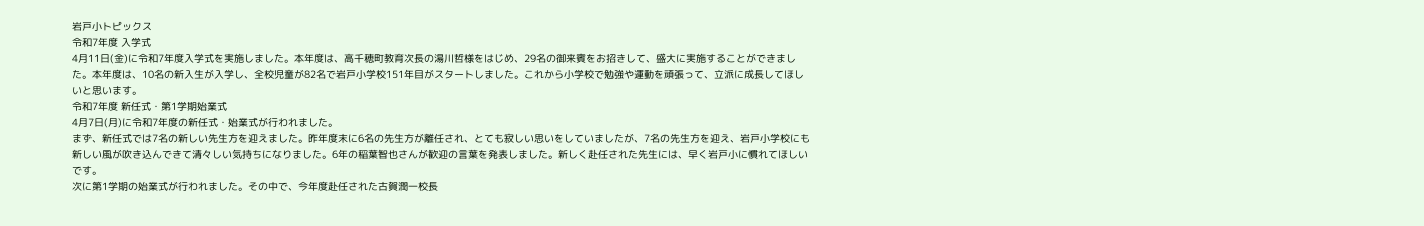岩戸小トピックス
令和7年度 入学式
4月11日(金)に令和7年度入学式を実施しました。本年度は、高千穂町教育次長の湯川哲様をはじめ、29名の御来賓をお招きして、盛大に実施することができました。本年度は、10名の新入生が入学し、全校児童が82名で岩戸小学校151年目がスタートしました。これから小学校で勉強や運動を頑張って、立派に成長してほしいと思います。
令和7年度 新任式・第1学期始業式
4月7日(月)に令和7年度の新任式・始業式が行われました。
まず、新任式では7名の新しい先生方を迎えました。昨年度末に6名の先生方が離任され、とても寂しい思いをしていましたが、7名の先生方を迎え、岩戸小学校にも新しい風が吹き込んできて清々しい気持ちになりました。6年の稲葉智也さんが歓迎の言葉を発表しました。新しく赴任された先生には、早く岩戸小に慣れてほしいです。
次に第1学期の始業式が行われました。その中で、今年度赴任された古賀潤一校長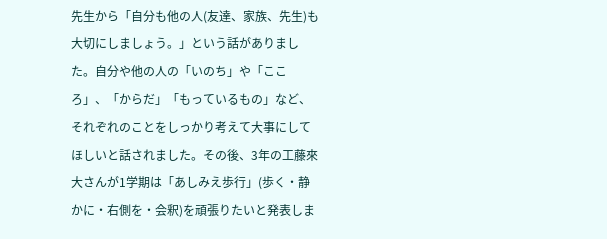先生から「自分も他の人(友達、家族、先生)も大切にしましょう。」という話がありました。自分や他の人の「いのち」や「こころ」、「からだ」「もっているもの」など、それぞれのことをしっかり考えて大事にしてほしいと話されました。その後、3年の工藤來大さんが1学期は「あしみえ歩行」(歩く・静かに・右側を・会釈)を頑張りたいと発表しま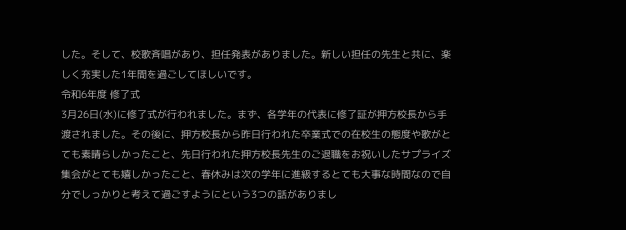した。そして、校歌斉唱があり、担任発表がありました。新しい担任の先生と共に、楽しく充実した1年間を過ごしてほしいです。
令和6年度 修了式
3月26日(水)に修了式が行われました。まず、各学年の代表に修了証が押方校長から手渡されました。その後に、押方校長から昨日行われた卒業式での在校生の態度や歌がとても素晴らしかったこと、先日行われた押方校長先生のご退職をお祝いしたサプライズ集会がとても嬉しかったこと、春休みは次の学年に進級するとても大事な時間なので自分でしっかりと考えて過ごすようにという3つの話がありまし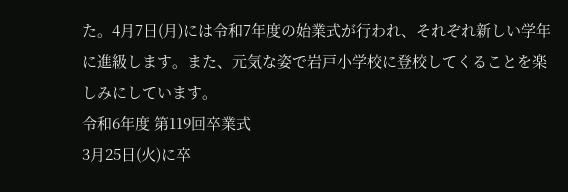た。4月7日(月)には令和7年度の始業式が行われ、それぞれ新しい学年に進級します。また、元気な姿で岩戸小学校に登校してくることを楽しみにしています。
令和6年度 第119回卒業式
3月25日(火)に卒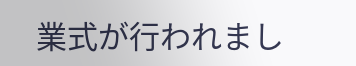業式が行われまし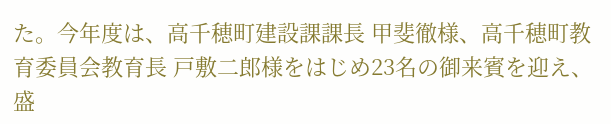た。今年度は、高千穂町建設課課長 甲斐徹様、高千穂町教育委員会教育長 戸敷二郎様をはじめ23名の御来賓を迎え、盛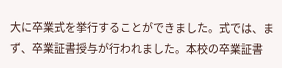大に卒業式を挙行することができました。式では、まず、卒業証書授与が行われました。本校の卒業証書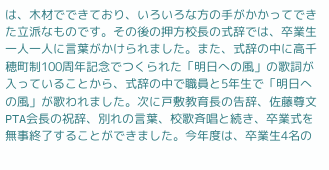は、木材でできており、いろいろな方の手がかかってできた立派なものです。その後の押方校長の式辞では、卒業生一人一人に言葉がかけられました。また、式辞の中に高千穂町制100周年記念でつくられた「明日への風」の歌詞が入っていることから、式辞の中で職員と5年生で「明日への風」が歌われました。次に戸敷教育長の告辞、佐藤尊文PTA会長の祝辞、別れの言葉、校歌斉唱と続き、卒業式を無事終了することができました。今年度は、卒業生4名の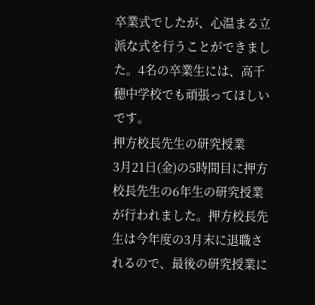卒業式でしたが、心温まる立派な式を行うことができました。4名の卒業生には、高千穂中学校でも頑張ってほしいです。
押方校長先生の研究授業
3月21日(金)の5時間目に押方校長先生の6年生の研究授業が行われました。押方校長先生は今年度の3月末に退職されるので、最後の研究授業に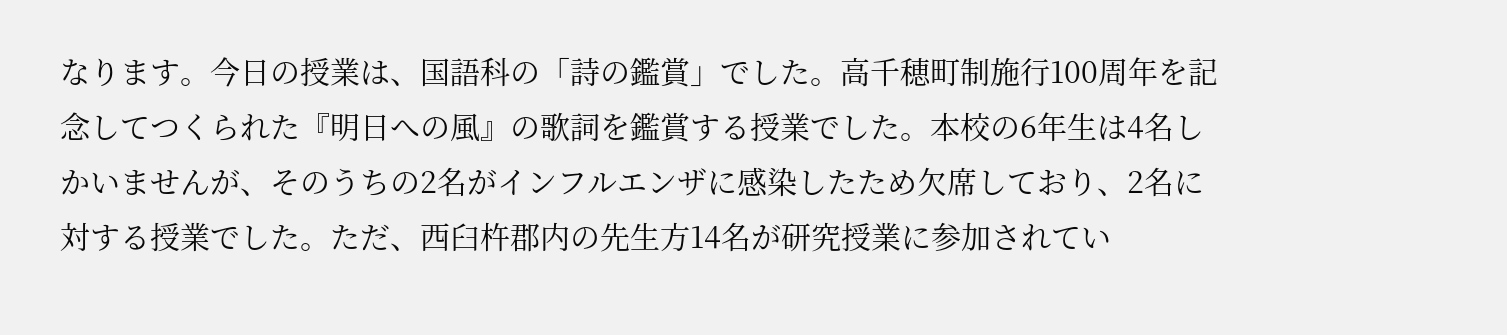なります。今日の授業は、国語科の「詩の鑑賞」でした。高千穂町制施行100周年を記念してつくられた『明日への風』の歌詞を鑑賞する授業でした。本校の6年生は4名しかいませんが、そのうちの2名がインフルエンザに感染したため欠席しており、2名に対する授業でした。ただ、西臼杵郡内の先生方14名が研究授業に参加されてい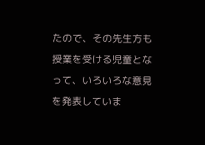たので、その先生方も授業を受ける児童となって、いろいろな意見を発表していま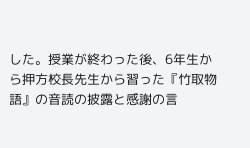した。授業が終わった後、6年生から押方校長先生から習った『竹取物語』の音読の披露と感謝の言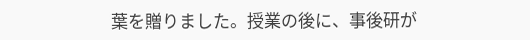葉を贈りました。授業の後に、事後研が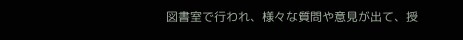図書室で行われ、様々な質問や意見が出て、授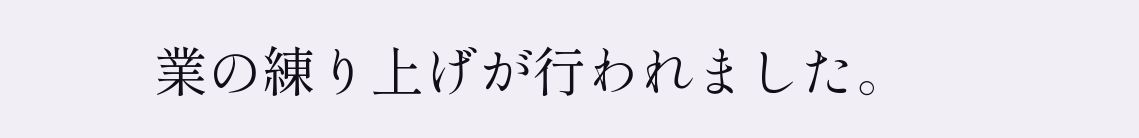業の練り上げが行われました。